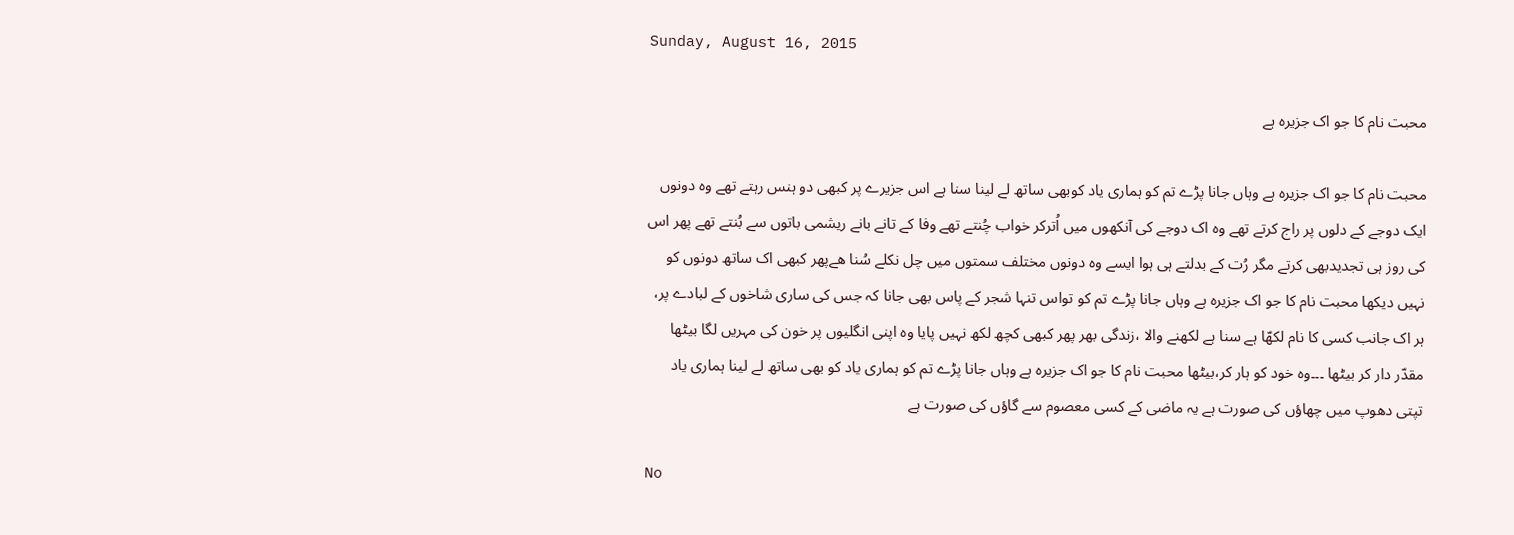Sunday, August 16, 2015

محبت نام کا جو اک جزیرہ ہے

محبت نام کا جو اک جزیرہ ہے وہاں جانا پڑے تم کو ہماری یاد کوبھی ساتھ لے لینا سنا ہے اس جزیرے پر کبھی دو ہنس رہتے تھے وہ دونوں ایک دوجے کے دلوں پر راج کرتے تھے وہ اک دوجے کی آنکھوں میں اُترکر خواب چُنتے تھے وفا کے تانے بانے ریشمی باتوں سے بُنتے تھے پھر اس کی روز ہی تجدیدبھی کرتے مگر رُت کے بدلتے ہی ہوا ایسے وہ دونوں مختلف سمتوں میں چل نکلے سُنا ھےپھر کبھی اک ساتھ دونوں کو نہیں دیکھا محبت نام کا جو اک جزیرہ ہے وہاں جانا پڑے تم کو تواس تنہا شجر کے پاس بھی جانا کہ جس کی ساری شاخوں کے لبادے پر، ہر اک جانب کسی کا نام لکھّا ہے سنا ہے لکھنے والا ،زندگی بھر پھر کبھی کچھ لکھ نہیں پایا وہ اپنی انگلیوں پر خون کی مہریں لگا بیٹھا مقدّر دار کر بیٹھا ۔۔۔وہ خود کو ہار کر،بیٹھا محبت نام کا جو اک جزیرہ ہے وہاں جانا پڑے تم کو ہماری یاد کو بھی ساتھ لے لینا ہماری یاد تپتی دھوپ میں چھاؤں کی صورت ہے یہ ماضی کے کسی معصوم سے گاؤں کی صورت ہے

No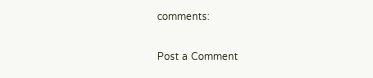comments:

Post a Comment